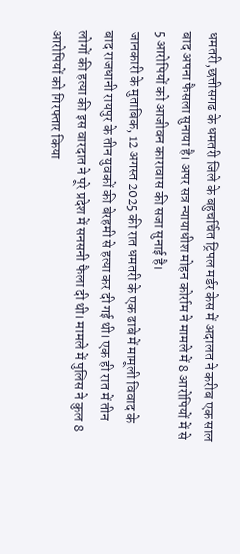धमतरी,छत्तीसगढ के धमतरी जिले के बहुचर्चित ट्रिपल मर्डर केस में अदालत ने करीब एक साल बाद अपना फैसला सुनाया है। अपर सत्र न्यायाधीश मोहन कोर्राम ने मामले में 8 आरोपियों में से 5 आरोपियों को आजीवन कारावास की सजा सुनाई है।
जानकारी के मुताबिक, 12 अगस्त 2025 की रात धमतरी के एक ढाबे में मामूली विवाद के बाद राजधानी रायपुर के तीन युवकों की बेरहमी से हत्या कर दी गई थी। एक ही रात में तीन लोगों की हत्या की इस वारदात ने पूरे प्रदेश में सनसनी फैला दी थी। मामले में पुलिस ने कुल 8 आरोपियों को गिरफ्तार किया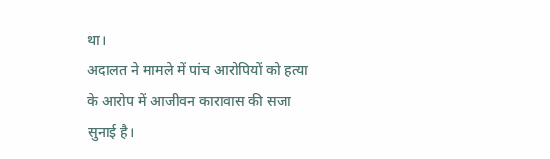था।
अदालत ने मामले में पांच आरोपियों को हत्या के आरोप में आजीवन कारावास की सजा सुनाई है।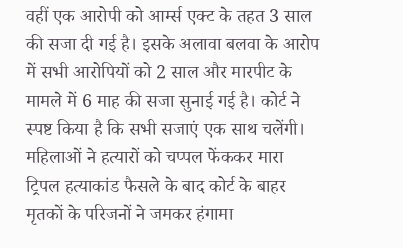वहीं एक आरोपी को आर्म्स एक्ट के तहत 3 साल की सजा दी गई है। इसके अलावा बलवा के आरोप में सभी आरोपियों को 2 साल और मारपीट के मामले में 6 माह की सजा सुनाई गई है। कोर्ट ने स्पष्ट किया है कि सभी सजाएं एक साथ चलेंगी।
महिलाओं ने हत्यारों को चप्पल फेंककर मारा
ट्रिपल हत्याकांड फैसले के बाद कोर्ट के बाहर मृतकों के परिजनों ने जमकर हंगामा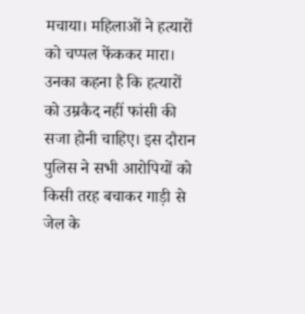मचाया। महिलाओं ने हत्यारों को चप्पल फेंककर मारा। उनका कहना है कि हत्यारों को उम्रकैद नहीं फांसी की सजा होनी चाहिए। इस दौरान पुलिस ने सभी आरोपियों को किसी तरह बचाकर गाड़ी से जेल के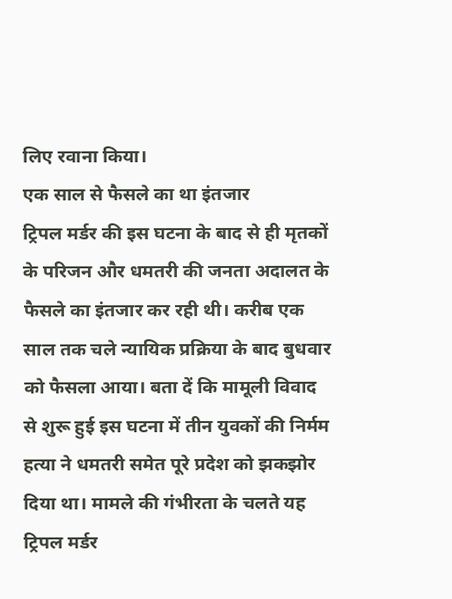लिए रवाना किया।
एक साल से फैसले का था इंतजार
ट्रिपल मर्डर की इस घटना के बाद से ही मृतकों के परिजन और धमतरी की जनता अदालत के फैसले का इंतजार कर रही थी। करीब एक साल तक चले न्यायिक प्रक्रिया के बाद बुधवार को फैसला आया। बता दें कि मामूली विवाद से शुरू हुई इस घटना में तीन युवकों की निर्मम हत्या ने धमतरी समेत पूरे प्रदेश को झकझोर दिया था। मामले की गंभीरता के चलते यह ट्रिपल मर्डर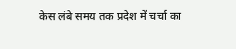केस लंबे समय तक प्रदेश में चर्चा का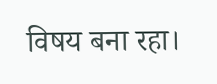विषय बना रहा।